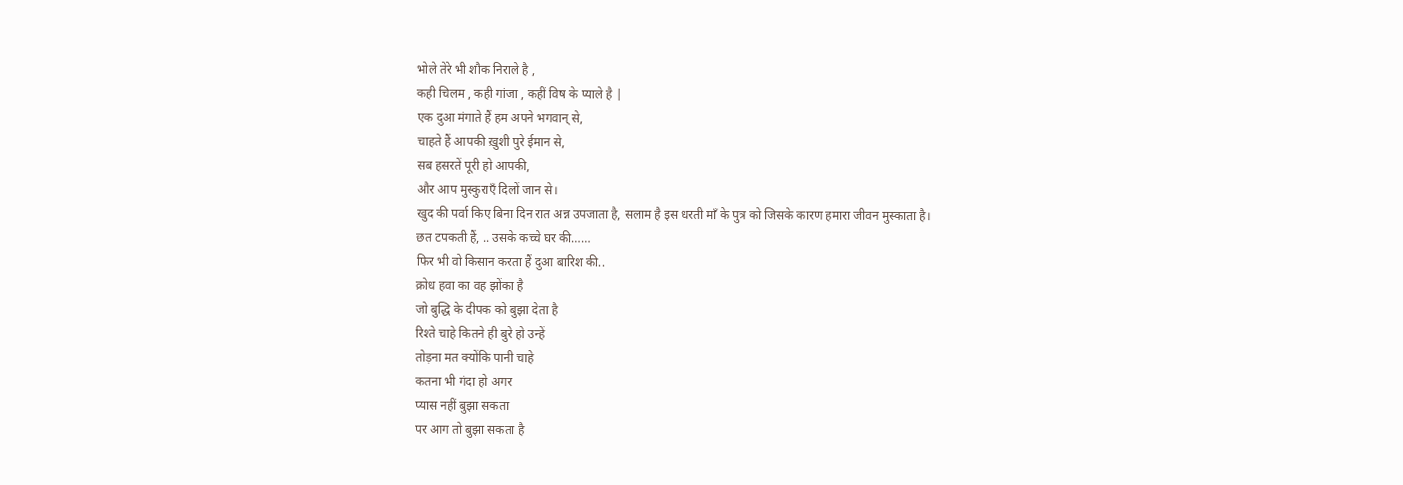भोले तेरे भी शौक निराले है ,
कही चिलम , कही गांजा , कहीं विष के प्याले है |
एक दुआ मंगाते हैं हम अपने भगवान् से,
चाहते हैं आपकी ख़ुशी पुरे ईमान से,
सब हसरतें पूरी हो आपकी,
और आप मुस्कुराएँ दिलों जान से।
खुद की पर्वा किए बिना दिन रात अन्न उपजाता है, सलाम है इस धरती माँ के पुत्र को जिसके कारण हमारा जीवन मुस्काता है।
छत टपकती हैं, .. उसके कच्चे घर की……
फिर भी वो किसान करता हैं दुआ बारिश की..
क्रोध हवा का वह झोंका है
जो बुद्धि के दीपक को बुझा देता है
रिश्ते चाहे कितने ही बुरे हो उन्हें
तोड़ना मत क्योंकि पानी चाहे
कतना भी गंदा हो अगर
प्यास नहीं बुझा सकता
पर आग तो बुझा सकता है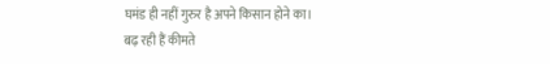घमंड ही नहीं गुरुर है अपने किसान होने का।
बढ़ रही हैं कीमते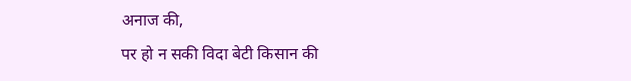अनाज की,
पर हो न सकी विदा बेटी किसान की